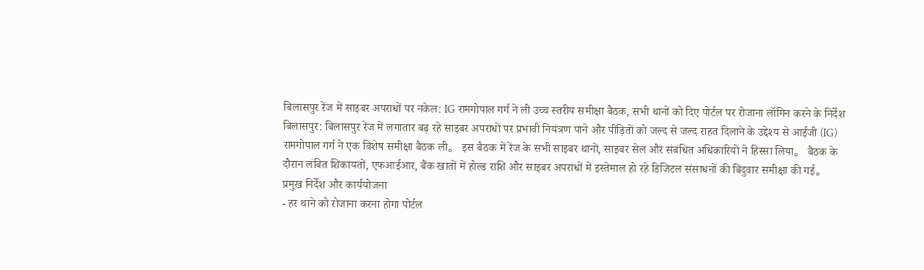बिलासपुर रेंज में साइबर अपराधों पर नकेल: IG रामगोपाल गर्ग ने ली उच्च स्तरीय समीक्षा बैठक, सभी थानों को दिए पोर्टल पर रोजाना लॉगिन करने के निर्देश
बिलासपुर: बिलासपुर रेंज में लगातार बढ़ रहे साइबर अपराधों पर प्रभावी नियंत्रण पाने और पीड़ितों को जल्द से जल्द राहत दिलाने के उद्देश्य से आईजी (IG) रामगोपाल गर्ग ने एक विशेष समीक्षा बैठक ली。 इस बैठक में रेंज के सभी साइबर थानों, साइबर सेल और संबंधित अधिकारियों ने हिस्सा लिया。 बैठक के दौरान लंबित शिकायतों, एफआईआर, बैंक खातों में होल्ड राशि और साइबर अपराधों में इस्तेमाल हो रहे डिजिटल संसाधनों की बिंदुवार समीक्षा की गई。
प्रमुख निर्देश और कार्ययोजना
- हर थाने को रोजाना करना होगा पोर्टल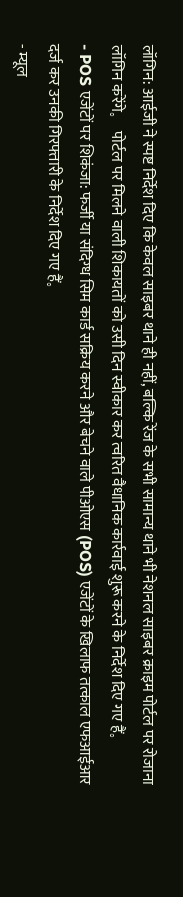लॉगिन: आईजी ने स्पष्ट निर्देश दिए कि केवल साइबर थाने ही नहीं, बल्कि रेंज के सभी सामान्य थाने भी नेशनल साइबर क्राइम पोर्टल पर रोजाना लॉगिन करेंगे。 पोर्टल पर मिलने वाली शिकायतों को उसी दिन स्वीकार कर त्वरित वैधानिक कार्रवाई शुरू करने के निर्देश दिए गए हैं。
- POS एजेंटों पर शिकंजा: फर्जी या संदिग्ध सिम कार्ड सक्रिय करने और बेचने वाले पीओएस (POS) एजेंटों के खिलाफ तत्काल एफआईआर दर्ज कर उनकी गिरफ्तारी के निर्देश दिए गए हैं。
- म्यूल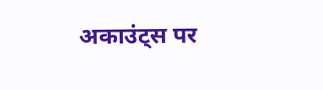अकाउंट्स पर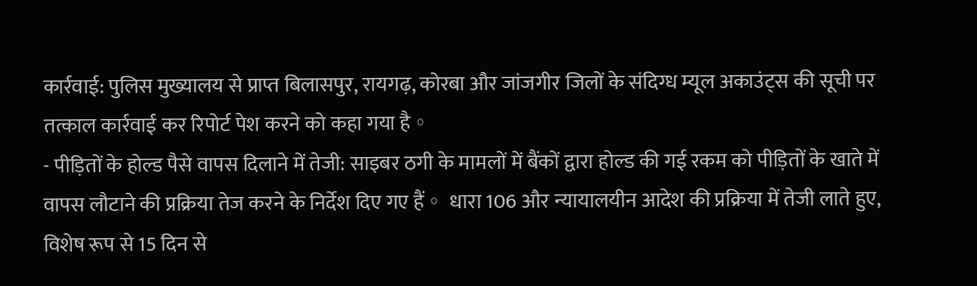कार्रवाई: पुलिस मुख्यालय से प्राप्त बिलासपुर, रायगढ़, कोरबा और जांजगीर जिलों के संदिग्ध म्यूल अकाउंट्स की सूची पर तत्काल कार्रवाई कर रिपोर्ट पेश करने को कहा गया है。
- पीड़ितों के होल्ड पैसे वापस दिलाने में तेजी: साइबर ठगी के मामलों में बैंकों द्वारा होल्ड की गई रकम को पीड़ितों के खाते में वापस लौटाने की प्रक्रिया तेज करने के निर्देश दिए गए हैं。 धारा 106 और न्यायालयीन आदेश की प्रक्रिया में तेजी लाते हुए, विशेष रूप से 15 दिन से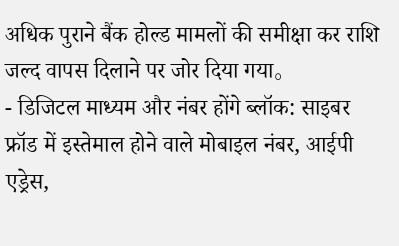अधिक पुराने बैंक होल्ड मामलों की समीक्षा कर राशि जल्द वापस दिलाने पर जोर दिया गया。
- डिजिटल माध्यम और नंबर होंगे ब्लॉक: साइबर फ्रॉड में इस्तेमाल होने वाले मोबाइल नंबर, आईपी एड्रेस,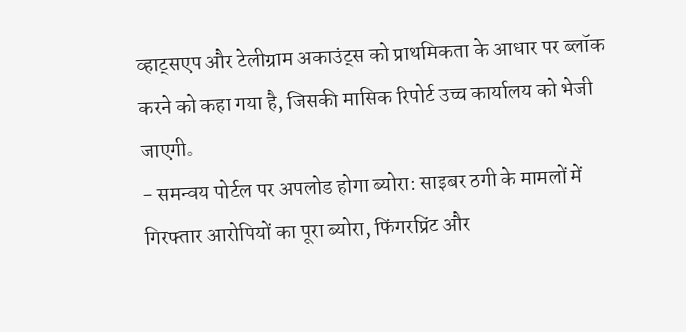व्हाट्सएप और टेलीग्राम अकाउंट्स को प्राथमिकता के आधार पर ब्लॉक करने को कहा गया है, जिसकी मासिक रिपोर्ट उच्च कार्यालय को भेजी जाएगी。
- समन्वय पोर्टल पर अपलोड होगा ब्योरा: साइबर ठगी के मामलों में गिरफ्तार आरोपियों का पूरा ब्योरा, फिंगरप्रिंट और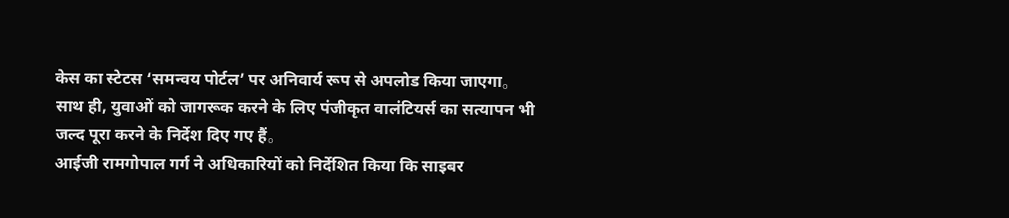केस का स्टेटस ‘समन्वय पोर्टल’ पर अनिवार्य रूप से अपलोड किया जाएगा。 साथ ही, युवाओं को जागरूक करने के लिए पंजीकृत वालंटियर्स का सत्यापन भी जल्द पूरा करने के निर्देश दिए गए हैं。
आईजी रामगोपाल गर्ग ने अधिकारियों को निर्देशित किया कि साइबर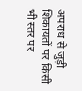अपराध से जुड़ी शिकायतों पर किसी भी स्तर पर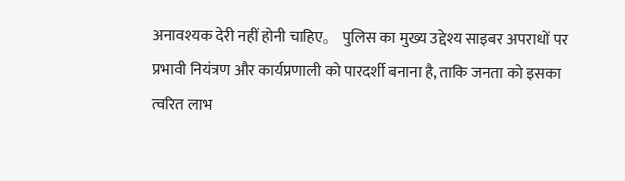अनावश्यक देरी नहीं होनी चाहिए。 पुलिस का मुख्य उद्देश्य साइबर अपराधों पर प्रभावी नियंत्रण और कार्यप्रणाली को पारदर्शी बनाना है, ताकि जनता को इसका त्वरित लाभ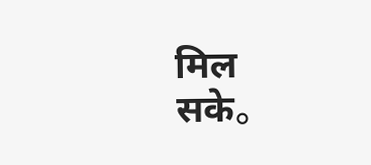मिल सके。